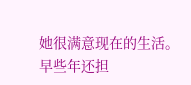她很满意现在的生活。
早些年还担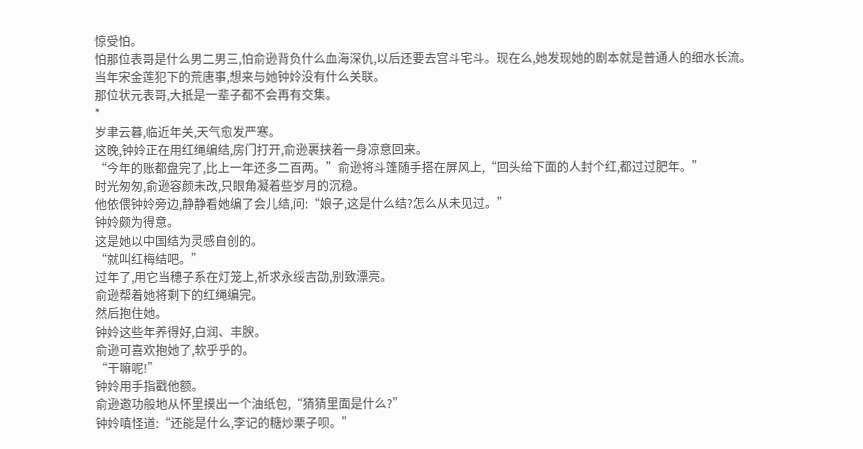惊受怕。
怕那位表哥是什么男二男三,怕俞逊背负什么血海深仇,以后还要去宫斗宅斗。现在么,她发现她的剧本就是普通人的细水长流。
当年宋金莲犯下的荒唐事,想来与她钟姈没有什么关联。
那位状元表哥,大抵是一辈子都不会再有交集。
*
岁聿云暮,临近年关,天气愈发严寒。
这晚,钟姈正在用红绳编结,房门打开,俞逊裹挟着一身凉意回来。
“今年的账都盘完了,比上一年还多二百两。”俞逊将斗篷随手搭在屏风上,“回头给下面的人封个红,都过过肥年。”
时光匆匆,俞逊容颜未改,只眼角凝着些岁月的沉稳。
他依偎钟姈旁边,静静看她编了会儿结,问:“娘子,这是什么结?怎么从未见过。”
钟姈颇为得意。
这是她以中国结为灵感自创的。
“就叫红梅结吧。”
过年了,用它当穗子系在灯笼上,祈求永绥吉劭,别致漂亮。
俞逊帮着她将剩下的红绳编完。
然后抱住她。
钟姈这些年养得好,白润、丰腴。
俞逊可喜欢抱她了,软乎乎的。
“干嘛呢!”
钟姈用手指戳他额。
俞逊邀功般地从怀里摸出一个油纸包,“猜猜里面是什么?”
钟姈嗔怪道:“还能是什么,李记的糖炒栗子呗。”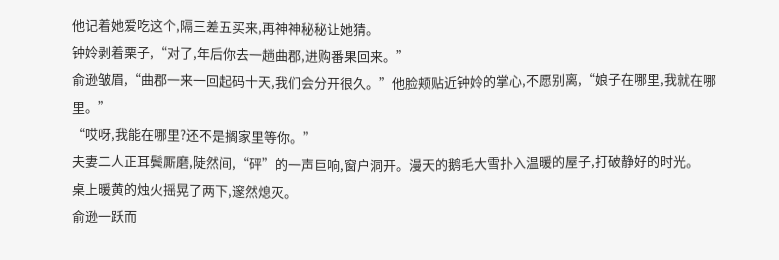他记着她爱吃这个,隔三差五买来,再神神秘秘让她猜。
钟姈剥着栗子,“对了,年后你去一趟曲郡,进购番果回来。”
俞逊皱眉,“曲郡一来一回起码十天,我们会分开很久。”他脸颊贴近钟姈的掌心,不愿别离,“娘子在哪里,我就在哪里。”
“哎呀,我能在哪里?还不是搁家里等你。”
夫妻二人正耳鬓厮磨,陡然间,“砰”的一声巨响,窗户洞开。漫天的鹅毛大雪扑入温暖的屋子,打破静好的时光。
桌上暖黄的烛火摇晃了两下,邃然熄灭。
俞逊一跃而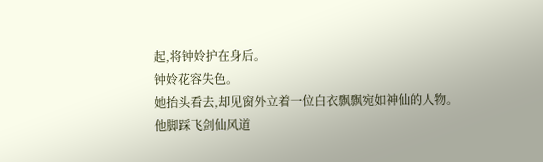起,将钟姈护在身后。
钟姈花容失色。
她抬头看去,却见窗外立着一位白衣飘飘宛如神仙的人物。
他脚踩飞剑仙风道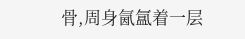骨,周身氤氲着一层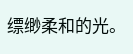缥缈柔和的光。